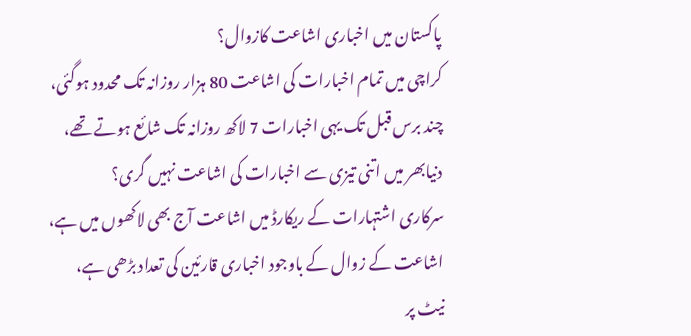پاکستان میں اخباری اشاعت کازوال؟
کراچی میں تمام اخبارات کی اشاعت 80 ہزار روزانہ تک محدود ہوگئی،
چند برس قبل تک یہی اخبارات 7 لاکھ روزانہ تک شائع ہوتے تھے،
دنیابھر میں اتنی تیزی سے اخبارات کی اشاعت نہیں گری؟
سرکاری اشتہارات کے ریکارڈ میں اشاعت آج بھی لاکھوں میں ہے،
اشاعت کے زوال کے باوجود اخباری قارئین کی تعداد بڑھی ہے،
نیٹ پر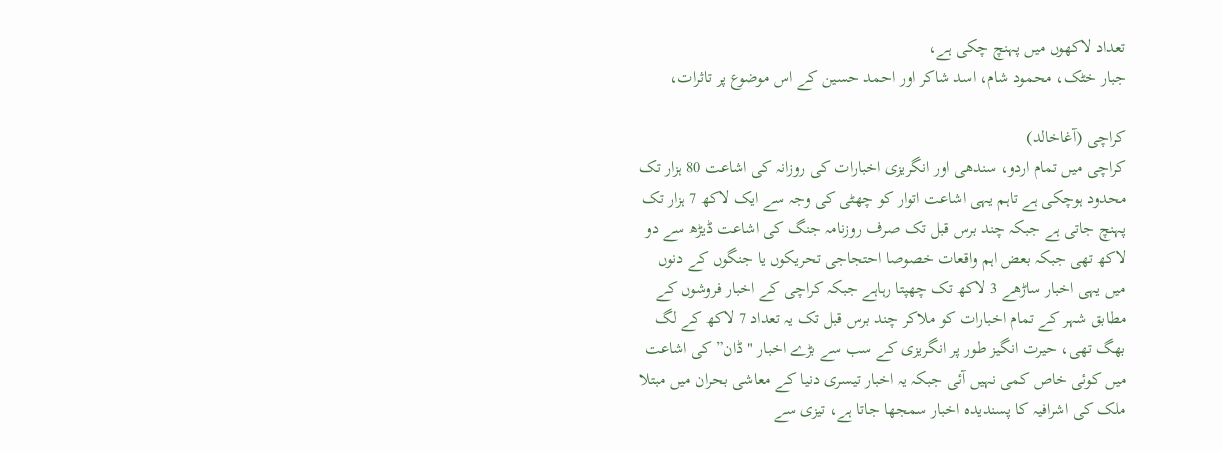تعداد لاکھوں میں پہنچ چکی ہے،
جبار خٹک، محمود شام، اسد شاکر اور احمد حسین کے اس موضوع پر تاثرات،

کراچی (آغاخالد)
کراچی میں تمام اردو، سندھی اور انگریزی اخبارات کی روزانہ کی اشاعت 80 ہزار تک محدود ہوچکی ہے تاہم یہی اشاعت اتوار کو چھٹی کی وجہ سے ایک لاکھ 7 ہزار تک پہنچ جاتی ہے جبکہ چند برس قبل تک صرف روزنامہ جنگ کی اشاعت ڈیڑھ سے دو لاکھ تھی جبکہ بعض اہم واقعات خصوصا احتجاجی تحریکوں یا جنگوں کے دنوں میں یہی اخبار ساڑھے 3 لاکھ تک چھپتا رہاہے جبکہ کراچی کے اخبار فروشوں کے مطابق شہر کے تمام اخبارات کو ملاکر چند برس قبل تک یہ تعداد 7 لاکھ کے لگ بھگ تھی، حیرت انگیز طور پر انگریزی کے سب سے بڑے اخبار "ڈان” کی اشاعت میں کوئی خاص کمی نہیں آئی جبکہ یہ اخبار تیسری دنیا کے معاشی بحران میں مبتلا ملک کی اشرافیہ کا پسندیدہ اخبار سمجھا جاتا ہے، تیزی سے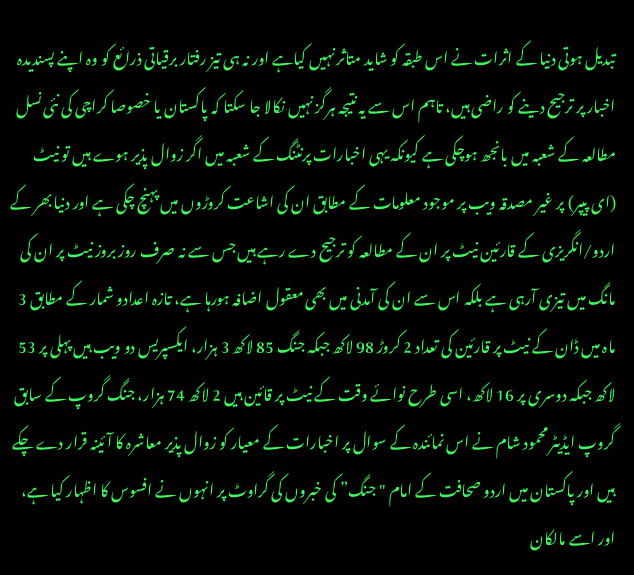تبدیل ہوتی دنیا کے اثرات نے اس طبقہ کو شاید متاثر نہیں کیاہے اور نہ ہی تیز رفتار برقیاتی ذرائع کو وہ اپنے پسندیدہ اخبار پر ترجیح دینے کو راضی ہیں، تاہم اس سے یہ نتیجہ ہرگز نہیں نکالا جا سکتا کہ پاکستان یا خصوصا کراچی کی نئی نسل مطالعہ کے شعبہ میں بانجھ ہوچکی ہے کیونکہ یہی اخبارات پرنٹنگ کے شعبہ میں اگر زوال پذیر ہوے ہیں تو نیٹ (ای پیپر) پر غیر مصدقہ ویب پر موجود معلومات کے مطابق ان کی اشاعت کروڑوں میں پہنچ چکی ہے اور دنیا بھر کے اردو/انگریزی کے قارئین نیٹ پر ان کے مطالعہ کو ترجیح دے رہے ہیں جس سے نہ صرف روز بروز نیٹ پر ان کی مانگ میں تیزی آرہی ہے بلکہ اس سے ان کی آمدنی میں بھی معقول اضافہ ہورہا ہے، تازہ اعدادو شمار کے مطابق 3 ماہ میں ڈان کے نیٹ پر قارئین کی تعداد 2 کروڑ 98 لاکھ جبکہ جنگ 85 لاکھ 3 ہزار، ایکسپریس دو ویب ہیں پہلی پر 53 لاکھ جبکہ دوسری پر 16 لاکھ، اسی طرح نوائے وقت کے نیٹ پر قائین ہیں 2 لاکھ 74 ہزار، جنگ گروپ کے سابق گروپ ایڈیٹر محمود شام نے اس نمائندہ کے سوال پر اخبارات کے معیار کو زوال پذیر معاشرہ کا آئینہ قرار دے چکے ہیں اور پاکستان میں اردو صحافت کے امام "جنگ” کی خبروں کی گراوٹ پر انہوں نے افسوس کا اظہار کیا ہے، اور اسے مالکان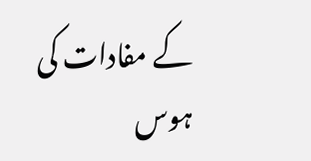کے مفادات کی ہوس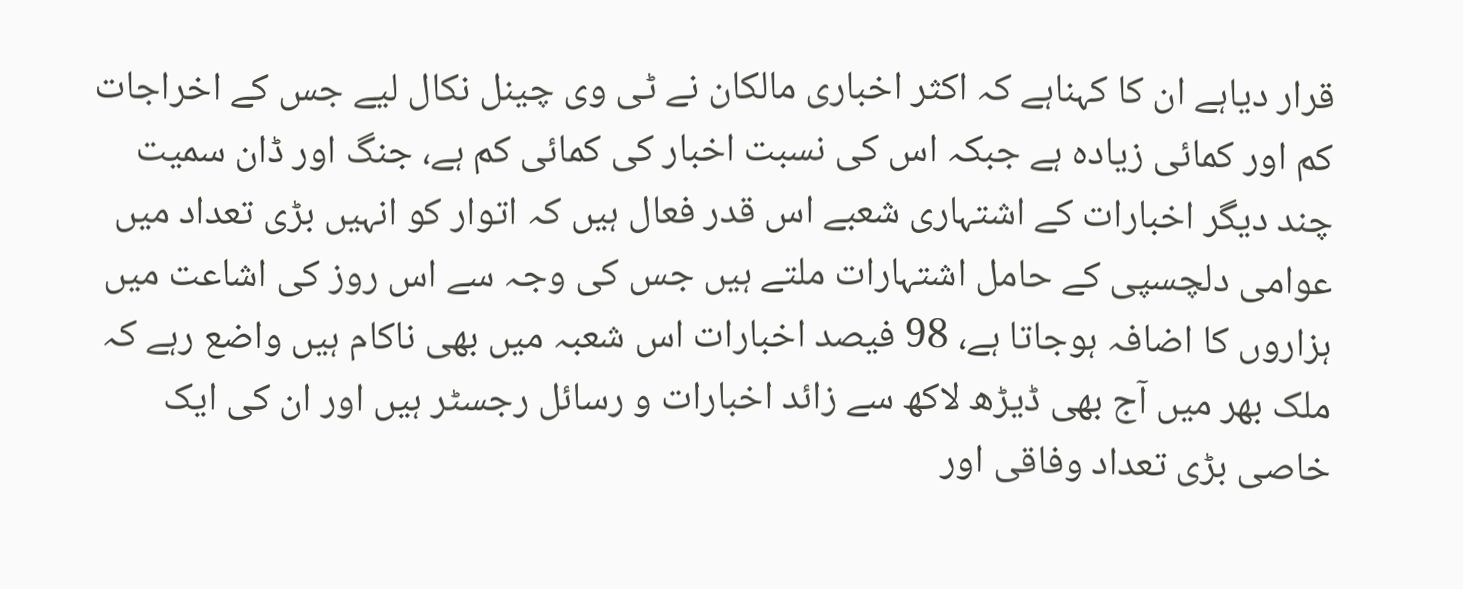قرار دیاہے ان کا کہناہے کہ اکثر اخباری مالکان نے ٹی وی چینل نکال لیے جس کے اخراجات کم اور کمائی زیادہ ہے جبکہ اس کی نسبت اخبار کی کمائی کم ہے، جنگ اور ڈان سمیت چند دیگر اخبارات کے اشتہاری شعبے اس قدر فعال ہیں کہ اتوار کو انہیں بڑی تعداد میں عوامی دلچسپی کے حامل اشتہارات ملتے ہیں جس کی وجہ سے اس روز کی اشاعت میں ہزاروں کا اضافہ ہوجاتا ہے، 98 فیصد اخبارات اس شعبہ میں بھی ناکام ہیں واضع رہے کہ ملک بھر میں آج بھی ڈیڑھ لاکھ سے زائد اخبارات و رسائل رجسٹر ہیں اور ان کی ایک خاصی بڑی تعداد وفاقی اور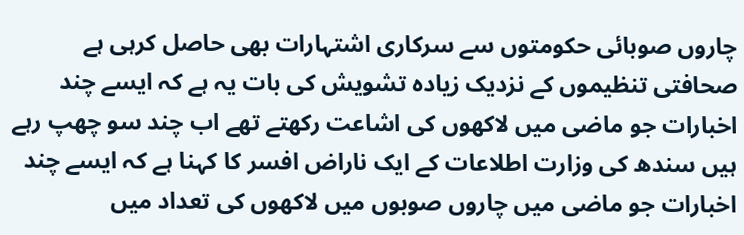چاروں صوبائی حکومتوں سے سرکاری اشتہارات بھی حاصل کرہی ہے صحافتی تنظیموں کے نزدیک زیادہ تشویش کی بات یہ ہے کہ ایسے چند اخبارات جو ماضی میں لاکھوں کی اشاعت رکھتے تھے اب چند سو چھپ رہے ہیں سندھ کی وزارت اطلاعات کے ایک ناراض افسر کا کہنا ہے کہ ایسے چند اخبارات جو ماضی میں چاروں صوبوں میں لاکھوں کی تعداد میں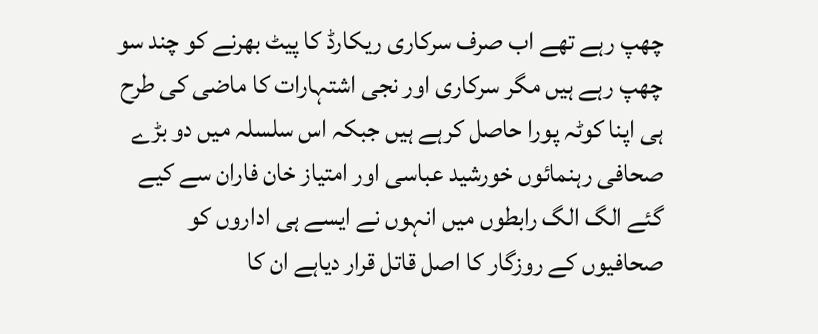چھپ رہے تھے اب صرف سرکاری ریکارڈ کا پیٹ بھرنے کو چند سو چھپ رہے ہیں مگر سرکاری اور نجی اشتہارات کا ماضی کی طرح ہی اپنا کوٹہ پورا حاصل کرہے ہیں جبکہ اس سلسلہ میں دو بڑے صحافی رہنمائوں خورشید عباسی اور امتیاز خان فاران سے کیے گئے الگ الگ رابطوں میں انہوں نے ایسے ہی اداروں کو صحافیوں کے روزگار کا اصل قاتل قرار دیاہے ان کا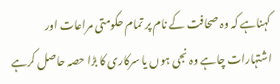کہناہے کہ وہ صحافت کے نام پر تمام حکومتی مراعات اور اشتہارات چاہے وہ نجی ہوں یا سرکاری کا بڑا حصہ حاصل کرہے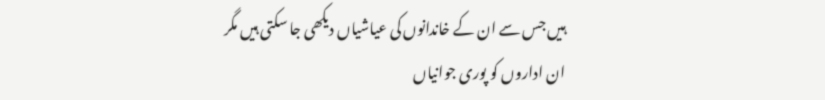ہیں جس سے ان کے خاندانوں کی عیاشیاں دیکھی جا سکتی ہیں مگر ان اداروں کو پوری جوانیاں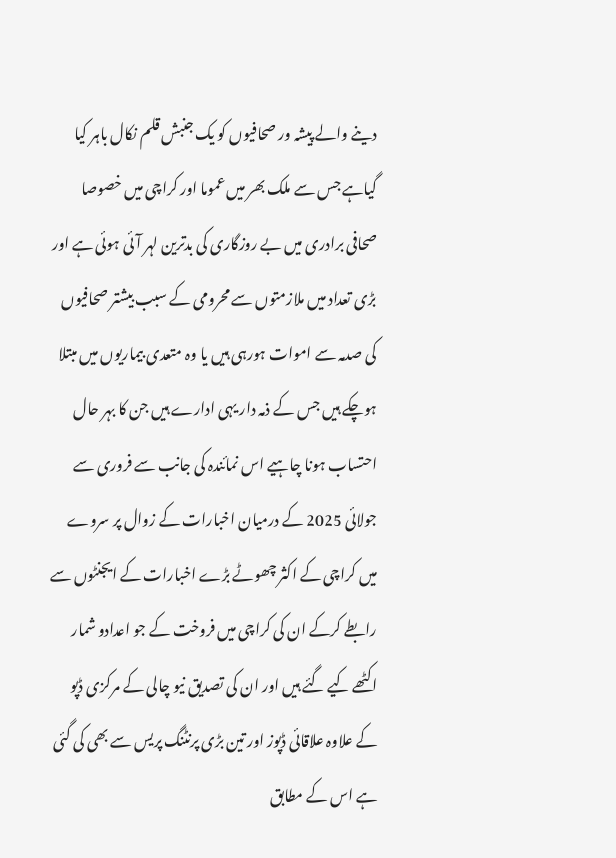دینے والے پیشہ ور صحافیوں کو یک جنبش قلم نکال باہر کیا گیاہے جس سے ملک بھر میں عموما اور کراچی میں خصوصا صحافی برادری میں بے روزگاری کی بدترین لہر آئی ہوئی ہے اور بڑی تعداد میں ملازمتوں سے محرومی کے سبب بیشتر صحافیوں کی صدمہ سے اموات ہورہی ہیں یا وہ متعدی بیماریوں میں مبتلا ہوچکے ہیں جس کے ذمہ دار یہی ادارے ہیں جن کا بہر حال احتساب ہونا چاہیے اس نمائندہ کی جانب سے فروری سے جولائی 2025 کے درمیان اخبارات کے زوال پر سروے میں کراچی کے اکثر چھوٹے بڑے اخبارات کے ایجنٹوں سے رابطے کرکے ان کی کراچی میں فروخت کے جو اعدادو شمار اکٹھے کیے گئے ہیں اور ان کی تصدیق نیو چالی کے مرکزی ڈپو کے علاوہ علاقائی ڈپوز اور تین بڑی پرنٹنگ پریس سے بھی کی گئی ہے اس کے مطابق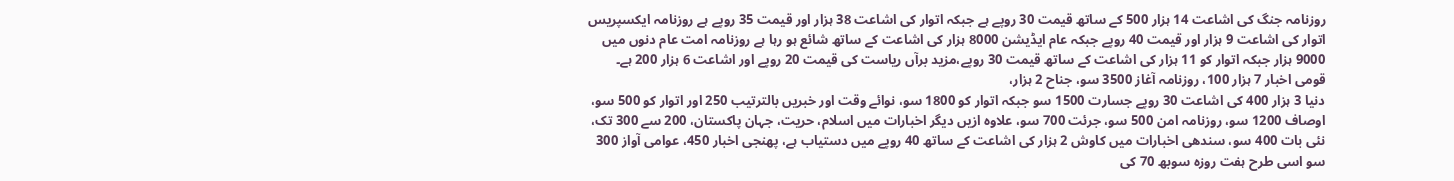روزنامہ جنگ کی اشاعت 14 ہزار 500 کے ساتھ قیمت 30 روپے ہے جبکہ اتوار کی اشاعت 38 ہزار اور قیمت 35 روپے ہے روزنامہ ایکسپریس اتوار کی اشاعت 9 ہزار اور قیمت 40 روپے جبکہ عام ایڈیشن 8000 ہزار کی اشاعت کے ساتھ شائع ہو رہا ہے روزنامہ امت عام دنوں میں 9000 ہزار جبکہ اتوار کو 11 ہزار کی اشاعت کے ساتھ قیمت 30 روپے،مزید برآں ریاست کی قیمت 20 روپے اور اشاعت 6 ہزار 200 ہے۔ قومی اخبار 7 ہزار 100، روزنامہ آغاز 3500 سو، جناح 2 ہزار،
دنیا 3 ہزار 400 کی اشاعت 30 روپے جسارت 1500 سو جبکہ اتوار کو 1800 سو، نوائے وقت اور خبریں بالترتیب 250 اور اتوار کو 500 سو، اوصاف 1200 سو، روزنامہ امن 500 سو، جرئت 700 سو، علاوہ ازیں دیگر اخبارات میں اسلام، حریت، جہان پاکستان، 200 سے 300 تک، نئی بات 400 سو، سندھی اخبارات میں کاوش 2 ہزار کی اشاعت کے ساتھ 40 روپے میں دستیاب ہے، پھنجی اخبار 450، عوامی آواز 300 سو اسی طرح ہفت روزہ سوبھ 70 کی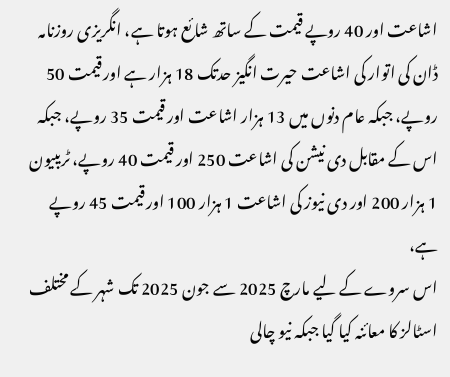اشاعت اور 40 روپے قیمت کے ساتھ شائع ہوتا ہے، انگریزی روزنامہ ڈان کی اتوار کی اشاعت حیرت انگیز حدتک 18 ہزار ہے اور قیمت 50 روپے، جبکہ عام دنوں میں 13 ہزار اشاعت اور قیمت 35 روپے، جبکہ اس کے مقابل دی نیشن کی اشاعت 250 اور قیمت 40 روپے، ٹریبیون 1 ہزار 200 اور دی نیوز کی اشاعت 1 ہزار 100 اور قیمت 45 روپے ہے،
اس سروے کے لیے مارچ 2025 سے جون 2025 تک شہر کے مختلف اسٹالز کا معائنہ کیا گیا جبکہ نیو چالی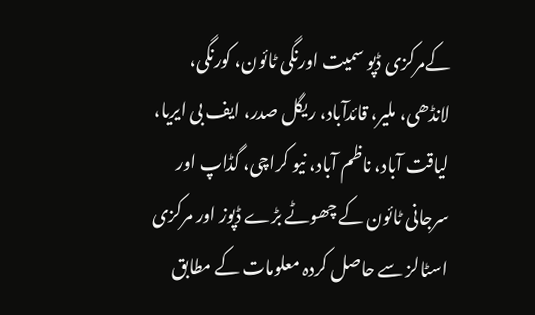کےمرکزی ڈپو سمیت اورنگی ٹائون، کورنگی، لانڈھی، ملیر، قائدآباد، ریگل صدر، ایف بی ایریا، لیاقت آباد، ناظم آباد، نیو کراچی، گڈاپ اور سرجانی ٹائون کے چھوٹے بڑے ڈپوز اور مرکزی اسٹالز سے حاصل کردہ معلومات کے مطابق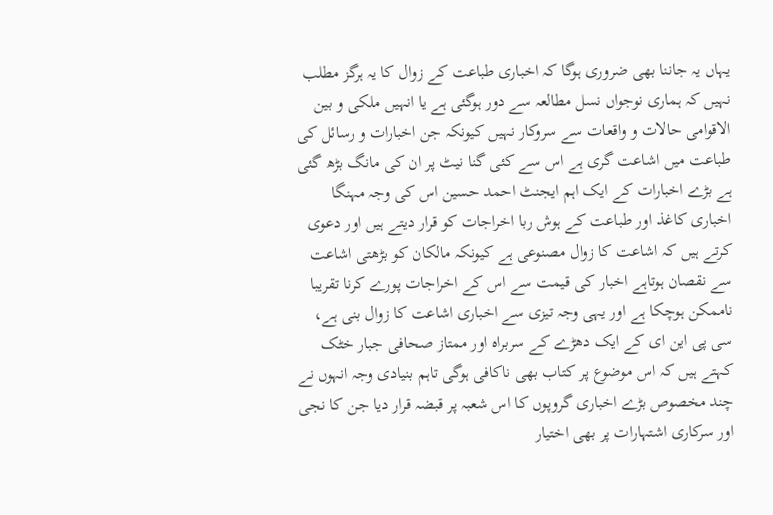یہاں یہ جاننا بھی ضروری ہوگا کہ اخباری طباعت کے زوال کا یہ ہرگز مطلب نہیں کہ ہماری نوجواں نسل مطالعہ سے دور ہوگئی ہے یا انہیں ملکی و بین الاقوامی حالات و واقعات سے سروکار نہیں کیونکہ جن اخبارات و رسائل کی طباعت میں اشاعت گری ہے اس سے کئی گنا نیٹ پر ان کی مانگ بڑھ گئی ہے بڑے اخبارات کے ایک اہم ایجنٹ احمد حسین اس کی وجہ مہنگا اخباری کاغذ اور طباعت کے ہوش ربا اخراجات کو قرار دیتے ہیں اور دعوی کرتے ہیں کہ اشاعت کا زوال مصنوعی ہے کیونکہ مالکان کو بڑھتی اشاعت سے نقصان ہوتاہے اخبار کی قیمت سے اس کے اخراجات پورے کرنا تقریبا ناممکن ہوچکا ہے اور یہی وجہ تیزی سے اخباری اشاعت کا زوال بنی ہے، سی پی این ای کے ایک دھڑے کے سربراہ اور ممتاز صحافی جبار خٹک کہتے ہیں کہ اس موضوع پر کتاب بھی ناکافی ہوگی تاہم بنیادی وجہ انہوں نے چند مخصوص بڑے اخباری گروپوں کا اس شعبہ پر قبضہ قرار دیا جن کا نجی اور سرکاری اشتہارات پر بھی اختیار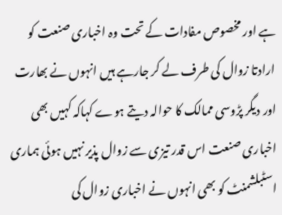ہے اور مخصوص مفادات کے تحت وہ اخباری صنعت کو ارادتا زوال کی طرف لے کر جارہے ہیں انہوں نے بھارت اور دیگر پڑوسی ممالک کا حوالہ دیتے ہوے کہاکہ کہیں بھی اخباری صنعت اس قدر تیزی سے زوال پذیر نہیں ہوئی ہماری اسٹبلشمنٹ کو بھی انہوں نے اخباری زوال کی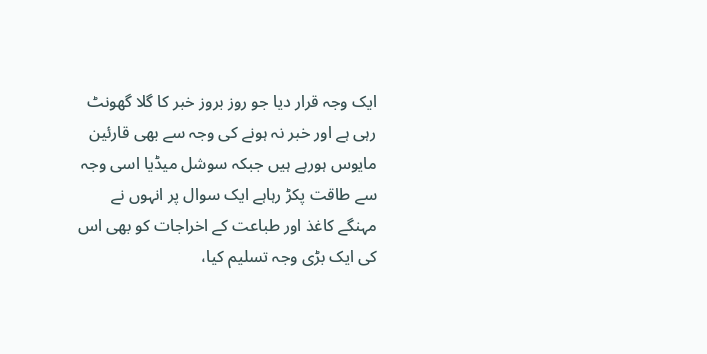ایک وجہ قرار دیا جو روز بروز خبر کا گلا گھونٹ رہی ہے اور خبر نہ ہونے کی وجہ سے بھی قارئین مایوس ہورہے ہیں جبکہ سوشل میڈیا اسی وجہ سے طاقت پکڑ رہاہے ایک سوال پر انہوں نے مہنگے کاغذ اور طباعت کے اخراجات کو بھی اس کی ایک بڑی وجہ تسلیم کیا،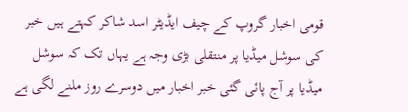قومی اخبار گروپ کے چیف ایڈیٹر اسد شاکر کہتے ہیں خبر کی سوشل میڈیا پر منتقلی بڑی وجہ ہے یہاں تک کہ سوشل میڈیا پر آج پائی گئی خبر اخبار میں دوسرے روز ملنے لگی ہے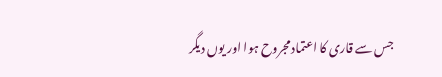جس سے قاری کا اعتماد مجروح ہوا اور یوں دیگر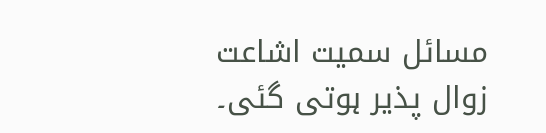مسائل سمیت اشاعت زوال پذیر ہوتی گئی۔